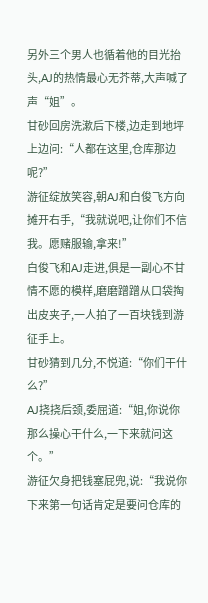另外三个男人也循着他的目光抬头,AJ的热情最心无芥蒂,大声喊了声“姐”。
甘砂回房洗漱后下楼,边走到地坪上边问:“人都在这里,仓库那边呢?”
游征绽放笑容,朝AJ和白俊飞方向摊开右手,“我就说吧,让你们不信我。愿赌服输,拿来!”
白俊飞和AJ走进,俱是一副心不甘情不愿的模样,磨磨蹭蹭从口袋掏出皮夹子,一人拍了一百块钱到游征手上。
甘砂猜到几分,不悦道:“你们干什么?”
AJ挠挠后颈,委屈道:“姐,你说你那么操心干什么,一下来就问这个。”
游征欠身把钱塞屁兜,说:“我说你下来第一句话肯定是要问仓库的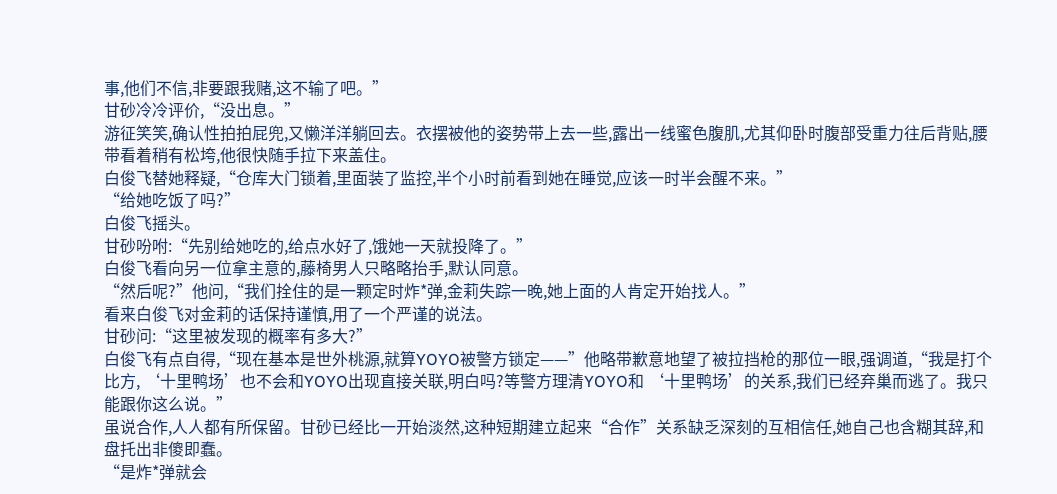事,他们不信,非要跟我赌,这不输了吧。”
甘砂冷冷评价,“没出息。”
游征笑笑,确认性拍拍屁兜,又懒洋洋躺回去。衣摆被他的姿势带上去一些,露出一线蜜色腹肌,尤其仰卧时腹部受重力往后背贴,腰带看着稍有松垮,他很快随手拉下来盖住。
白俊飞替她释疑,“仓库大门锁着,里面装了监控,半个小时前看到她在睡觉,应该一时半会醒不来。”
“给她吃饭了吗?”
白俊飞摇头。
甘砂吩咐:“先别给她吃的,给点水好了,饿她一天就投降了。”
白俊飞看向另一位拿主意的,藤椅男人只略略抬手,默认同意。
“然后呢?”他问,“我们拴住的是一颗定时炸*弹,金莉失踪一晚,她上面的人肯定开始找人。”
看来白俊飞对金莉的话保持谨慎,用了一个严谨的说法。
甘砂问:“这里被发现的概率有多大?”
白俊飞有点自得,“现在基本是世外桃源,就算YOYO被警方锁定——”他略带歉意地望了被拉挡枪的那位一眼,强调道,“我是打个比方, ‘十里鸭场’也不会和YOYO出现直接关联,明白吗?等警方理清YOYO和 ‘十里鸭场’的关系,我们已经弃巢而逃了。我只能跟你这么说。”
虽说合作,人人都有所保留。甘砂已经比一开始淡然,这种短期建立起来“合作”关系缺乏深刻的互相信任,她自己也含糊其辞,和盘托出非傻即蠢。
“是炸*弹就会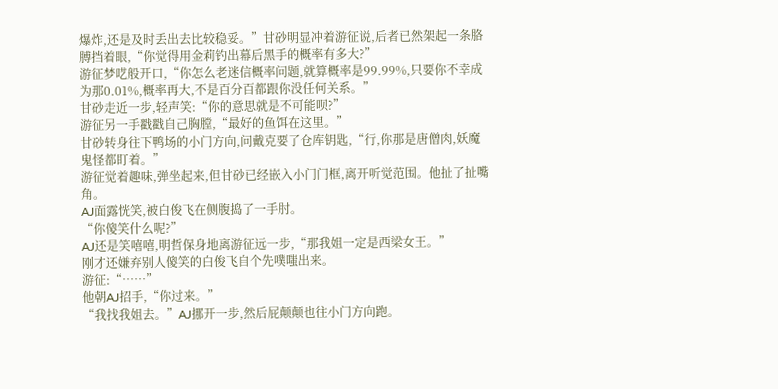爆炸,还是及时丢出去比较稳妥。”甘砂明显冲着游征说,后者已然架起一条胳膊挡着眼,“你觉得用金莉钓出幕后黑手的概率有多大?”
游征梦呓般开口,“你怎么老迷信概率问题,就算概率是99.99%,只要你不幸成为那0.01%,概率再大,不是百分百都跟你没任何关系。”
甘砂走近一步,轻声笑:“你的意思就是不可能呗?”
游征另一手戳戳自己胸膛,“最好的鱼饵在这里。”
甘砂转身往下鸭场的小门方向,问戴克要了仓库钥匙,“行,你那是唐僧肉,妖魔鬼怪都盯着。”
游征觉着趣味,弹坐起来,但甘砂已经嵌入小门门框,离开听觉范围。他扯了扯嘴角。
AJ面露恍笑,被白俊飞在侧腹捣了一手肘。
“你傻笑什么呢?”
AJ还是笑嘻嘻,明哲保身地离游征远一步,“那我姐一定是西梁女王。”
刚才还嫌弃别人傻笑的白俊飞自个先噗嗤出来。
游征:“……”
他朝AJ招手,“你过来。”
“我找我姐去。”AJ挪开一步,然后屁颠颠也往小门方向跑。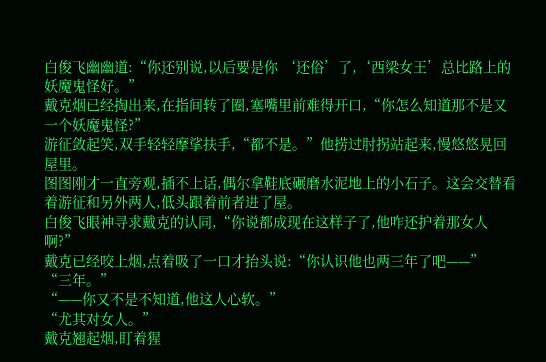白俊飞幽幽道:“你还别说,以后要是你 ‘还俗’了,‘西梁女王’总比路上的妖魔鬼怪好。”
戴克烟已经掏出来,在指间转了圈,塞嘴里前难得开口,“你怎么知道那不是又一个妖魔鬼怪?”
游征敛起笑,双手轻轻摩挲扶手,“都不是。”他捞过肘拐站起来,慢悠悠晃回屋里。
图图刚才一直旁观,插不上话,偶尔拿鞋底碾磨水泥地上的小石子。这会交替看着游征和另外两人,低头跟着前者进了屋。
白俊飞眼神寻求戴克的认同,“你说都成现在这样子了,他咋还护着那女人啊?”
戴克已经咬上烟,点着吸了一口才抬头说:“你认识他也两三年了吧——”
“三年。”
“——你又不是不知道,他这人心软。”
“尤其对女人。”
戴克翘起烟,盯着猩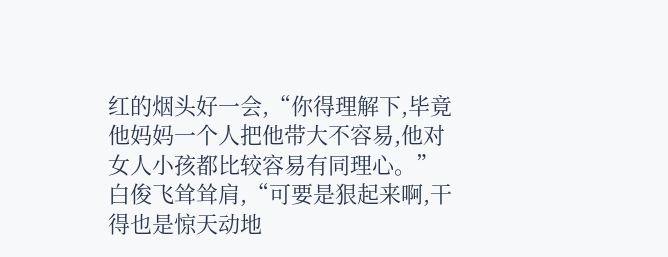红的烟头好一会,“你得理解下,毕竟他妈妈一个人把他带大不容易,他对女人小孩都比较容易有同理心。”
白俊飞耸耸肩,“可要是狠起来啊,干得也是惊天动地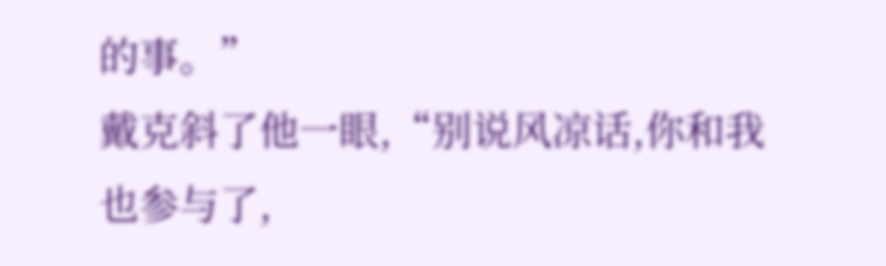的事。”
戴克斜了他一眼,“别说风凉话,你和我也参与了,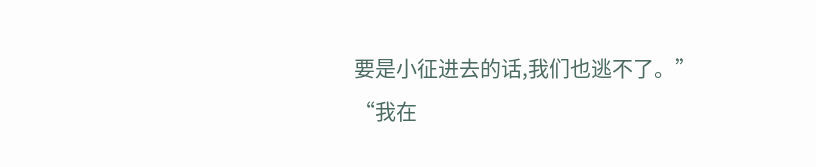要是小征进去的话,我们也逃不了。”
“我在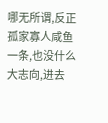哪无所谓,反正孤家寡人咸鱼一条,也没什么大志向,进去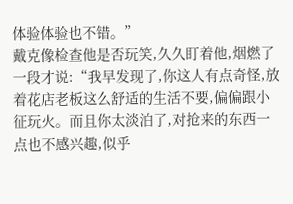体验体验也不错。”
戴克像检查他是否玩笑,久久盯着他,烟燃了一段才说:“我早发现了,你这人有点奇怪,放着花店老板这么舒适的生活不要,偏偏跟小征玩火。而且你太淡泊了,对抢来的东西一点也不感兴趣,似乎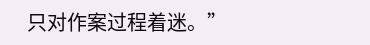只对作案过程着迷。”